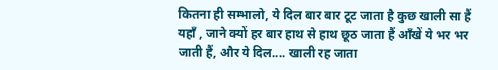कितना ही सम्भालो, ये दिल बार बार टूट जाता है कुछ खाली सा हैं यहाँ , जाने क्यों हर बार हाथ से हाथ छूठ जाता हैं आँखें ये भर भर जाती हैं, और ये दिल.... खाली रह जाता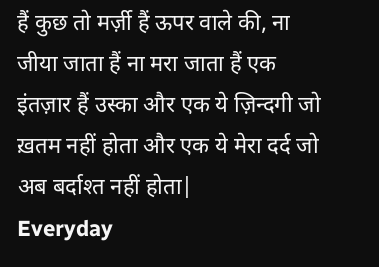हैं कुछ तो मर्ज़ी हैं ऊपर वाले की, ना जीया जाता हैं ना मरा जाता हैं एक इंतज़ार हैं उस्का और एक ये ज़िन्दगी जो ख़तम नहीं होता और एक ये मेरा दर्द जो अब बर्दाश्त नहीं होता|
Everyday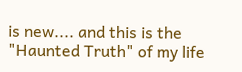is new.... and this is the "Haunted Truth" of my life